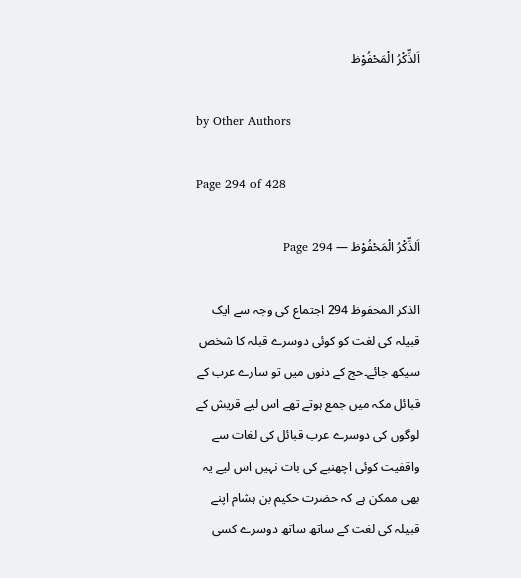اَلذِّکْرُ الْمَحْفُوْظ

by Other Authors

Page 294 of 428

اَلذِّکْرُ الْمَحْفُوْظ — Page 294

الذكر المحفوظ 294 اجتماع کی وجہ سے ایک قبیلہ کی لغت کو کوئی دوسرے قبلہ کا شخص سیکھ جائے۔حج کے دنوں میں تو سارے عرب کے قبائل مکہ میں جمع ہوتے تھے اس لیے قریش کے لوگوں کی دوسرے عرب قبائل کی لغات سے واقفیت کوئی اچھنبے کی بات نہیں اس لیے یہ بھی ممکن ہے کہ حضرت حکیم بن ہشام اپنے قبیلہ کی لغت کے ساتھ ساتھ دوسرے کسی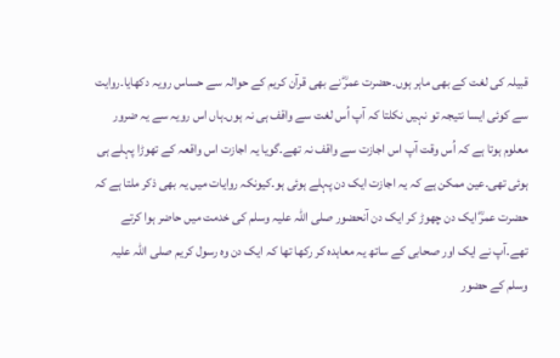قبیلہ کی لغت کے بھی ماہر ہوں۔حضرت عمرؓ نے بھی قرآن کریم کے حوالہ سے حساس رویہ دکھایا۔روایت سے کوئی ایسا نتیجہ تو نہیں نکلتا کہ آپ اُس لغت سے واقف ہی نہ ہوں۔ہاں اس رویہ سے یہ ضرور معلوم ہوتا ہے کہ اُس وقت آپ اس اجازت سے واقف نہ تھے۔گویا یہ اجازت اس واقعہ کے تھوڑا پہلے ہی ہوئی تھی۔عین ممکن ہے کہ یہ اجازت ایک دن پہلے ہوئی ہو۔کیونکہ روایات میں یہ بھی ذکر ملتا ہے کہ حضرت عمرؓ ایک دن چھوڑ کر ایک دن آنحضور صلی اللہ علیہ وسلم کی خدمت میں حاضر ہوا کرتے تھے۔آپ نے ایک اور صحابی کے ساتھ یہ معاہدہ کر رکھا تھا کہ ایک دن وہ رسول کریم صلی اللہ علیہ وسلم کے حضور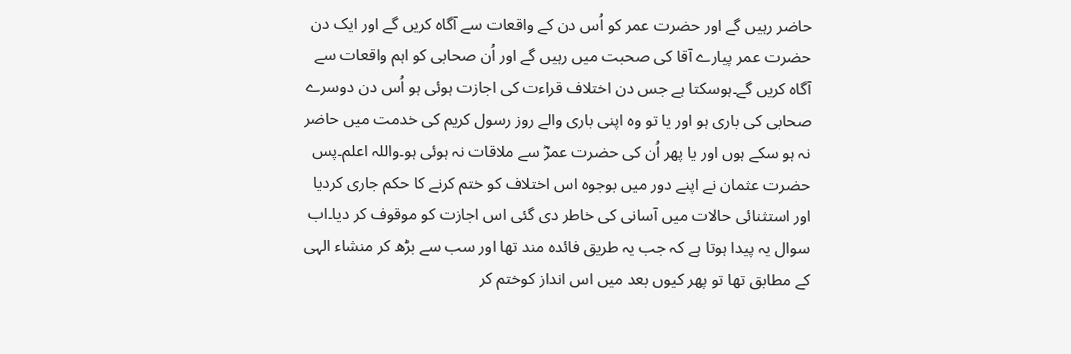حاضر رہیں گے اور حضرت عمر کو اُس دن کے واقعات سے آگاہ کریں گے اور ایک دن حضرت عمر پیارے آقا کی صحبت میں رہیں گے اور اُن صحابی کو اہم واقعات سے آگاہ کریں گے۔ہوسکتا ہے جس دن اختلاف قراءت کی اجازت ہوئی ہو اُس دن دوسرے صحابی کی باری ہو اور یا تو وہ اپنی باری والے روز رسول کریم کی خدمت میں حاضر نہ ہو سکے ہوں اور یا پھر اُن کی حضرت عمرؓ سے ملاقات نہ ہوئی ہو۔واللہ اعلم۔پس حضرت عثمان نے اپنے دور میں بوجوہ اس اختلاف کو ختم کرنے کا حکم جاری کردیا اور استثنائی حالات میں آسانی کی خاطر دی گئی اس اجازت کو موقوف کر دیا۔اب سوال یہ پیدا ہوتا ہے کہ جب یہ طریق فائدہ مند تھا اور سب سے بڑھ کر منشاء الہی کے مطابق تھا تو پھر کیوں بعد میں اس انداز کوختم کر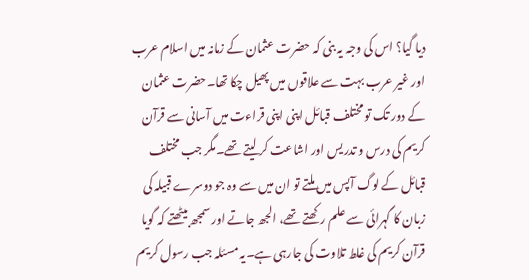دیا گیا؟ اس کی وجہ یہ بنی کہ حضرت عثمان کے زمانہ میں اسلام عرب اور غیر عرب بہت سے علاقوں میں پھیل چکا تھا۔حضرت عثمان کے دور تک تو مختلف قبائل اپنی اپنی قراءت میں آسانی سے قرآن کریم کی درس و تدریس اور اشاعت کر لیتے تھے۔مگر جب مختلف قبائل کے لوگ آپس میں ملتے تو ان میں سے وہ جو دوسرے قبیلہ کی زبان کا گہرائی سے علم رکھتے تھے، الجھ جاتے اور سمجھ بیٹھتے کہ گویا قرآن کریم کی غلط تلاوت کی جارہی ہے۔یہ مسئلہ جب رسول کریم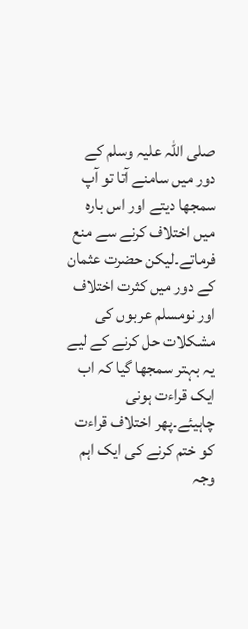صلی اللہ علیہ وسلم کے دور میں سامنے آتا تو آپ سمجھا دیتے اور اس بارہ میں اختلاف کرنے سے منع فرماتے۔لیکن حضرت عثمان کے دور میں کثرت اختلاف اور نومسلم عربوں کی مشکلات حل کرنے کے لیے یہ بہتر سمجھا گیا کہ اب ایک قراءت ہونی چاہیئے۔پھر اختلاف قراءت کو ختم کرنے کی ایک اہم وجہ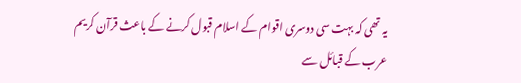یہ تھی کہ بہت سی دوسری اقوام کے اسلام قبول کرنے کے باعث قرآن کریم عرب کے قبائل سے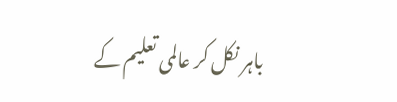باہر نکل کر عالمی تعلیم کے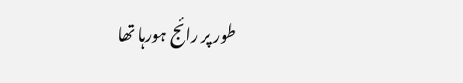طور پر رائج ہورہا تھا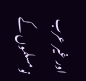اور غیر عرب نومسلموں کے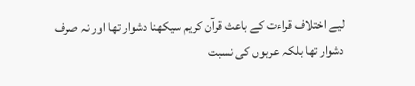لیے اختلاف قراءت کے باعث قرآن کریم سیکھنا دشوار تھا اور نہ صرف دشوار تھا بلکہ عربوں کی نسبت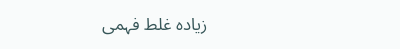زیادہ غلط فہمی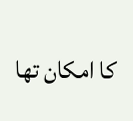کا امکان تھا